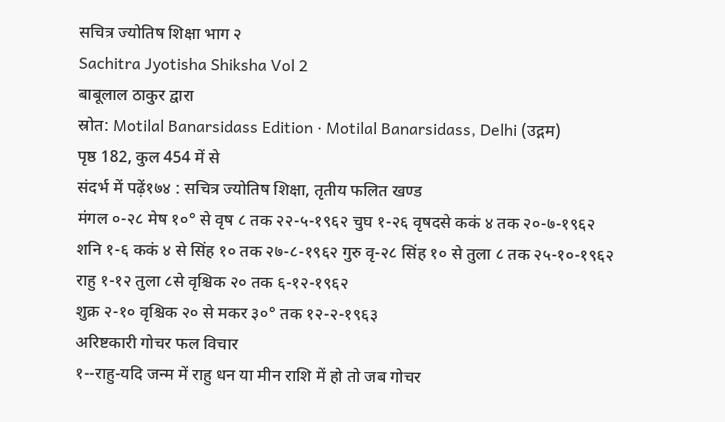सचित्र ज्योतिष शिक्षा भाग २
Sachitra Jyotisha Shiksha Vol 2
बाबूलाल ठाकुर द्वारा
स्रोत: Motilal Banarsidass Edition · Motilal Banarsidass, Delhi (उद्गम)
पृष्ठ 182, कुल 454 में से
संदर्भ में पढ़ें१७४ : सचित्र ज्योतिष शिक्षा, तृतीय फलित खण्ड
मंगल ०-२८ मेष १०° से वृष ८ तक २२-५-१९६२ चुघ १-२६ वृषदसे ककं ४ तक २०-७-१९६२
शनि १-६ ककं ४ से सिंह १० तक २७-८-१९६२ गुरु वृ-२८ सिंह १० से तुला ८ तक २५-१०-१९६२
राहु १-१२ तुला ८से वृश्चिक २० तक ६-१२-१९६२
शुक्र २-१० वृश्चिक २० से मकर ३०° तक १२-२-१९६३
अरिष्टकारी गोचर फल विचार
१--राहु-यदि जन्म में राहु धन या मीन राशि में हो तो जब गोचर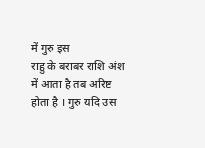में गुरु इस
राहु के बराबर राशि अंश में आता है तब अरिष्ट होता है । गुरु यदि उस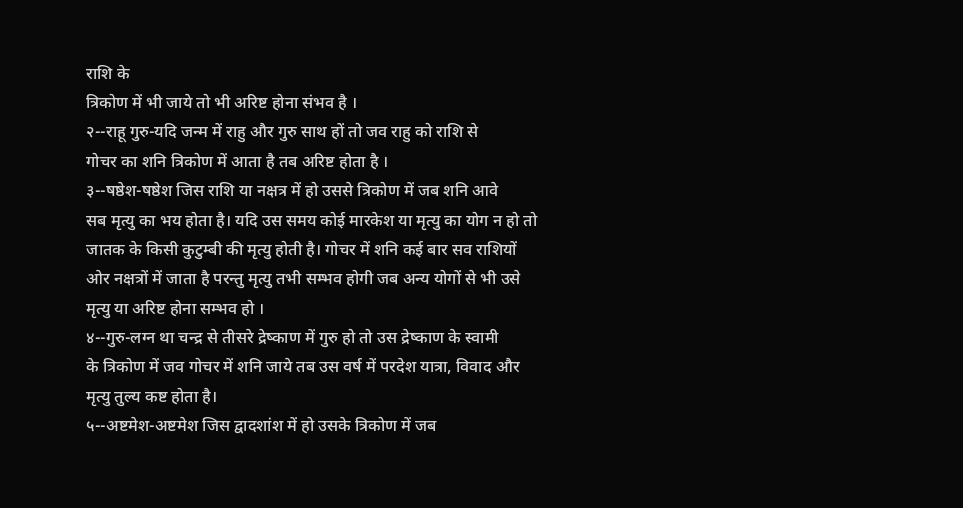राशि के
त्रिकोण में भी जाये तो भी अरिष्ट होना संभव है ।
२--राहू गुरु-यदि जन्म में राहु और गुरु साथ हों तो जव राहु को राशि से
गोचर का शनि त्रिकोण में आता है तब अरिष्ट होता है ।
३--षष्ठेश-षष्ठेश जिस राशि या नक्षत्र में हो उससे त्रिकोण में जब शनि आवे
सब मृत्यु का भय होता है। यदि उस समय कोई मारकेश या मृत्यु का योग न हो तो
जातक के किसी कुटुम्बी की मृत्यु होती है। गोचर में शनि कई बार सव राशियों
ओर नक्षत्रों में जाता है परन्तु मृत्यु तभी सम्भव होगी जब अन्य योगों से भी उसे
मृत्यु या अरिष्ट होना सम्भव हो ।
४--गुरु-लग्न था चन्द्र से तीसरे द्रेष्काण में गुरु हो तो उस द्रेष्काण के स्वामी
के त्रिकोण में जव गोचर में शनि जाये तब उस वर्ष में परदेश यात्रा, विवाद और
मृत्यु तुल्य कष्ट होता है।
५--अष्टमेश-अष्टमेश जिस द्वादशांश में हो उसके त्रिकोण में जब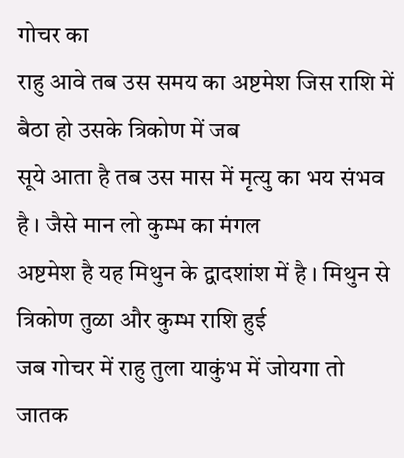गोचर का
राहु आवे तब उस समय का अष्टमेश जिस राशि में बैठा हो उसके त्रिकोण में जब
सूये आता है तब उस मास में मृत्यु का भय संभव है । जैसे मान लो कुम्भ का मंगल
अष्टमेश है यह मिथुन के द्वादशांश में है । मिथुन से त्रिकोण तुळा और कुम्भ राशि हुई
जब गोचर में राहु तुला याकुंभ में जोयगा तो जातक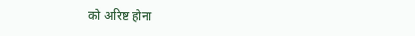को अरिष्ट होना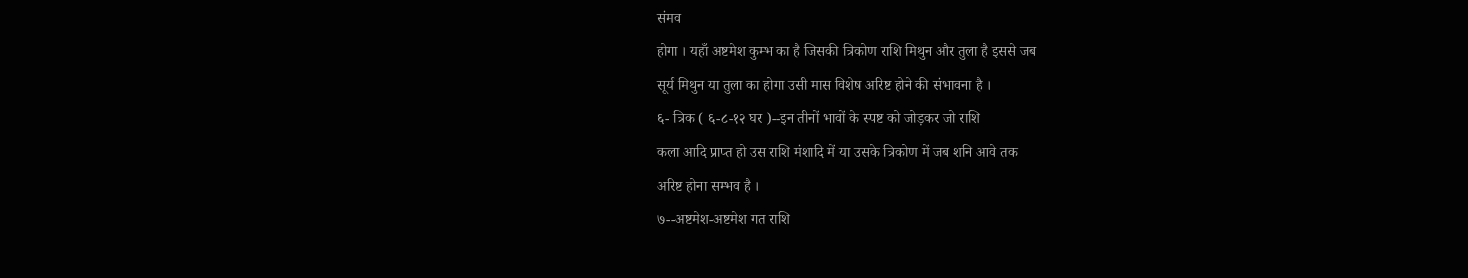संमव
होगा । यहाँ अष्टमेश कुम्भ का है जिसकी त्रिकोण राशि मिथुन और तुला है इससे जब
सूर्य मिथुन या तुला का होगा उसी मास विशेष अरिष्ट होने की संभावना है ।
६- त्रिक ( ६-८-१२ घर )--इन तीनों भावों के स्पष्ट को जोड़कर जो राशि
कला आदि प्राप्त हो उस राशि मंशादि में या उसके त्रिकोण में जब शनि आवे तक
अरिष्ट होना सम्भव है ।
७--अष्टमेश-अष्टमेश गत राशि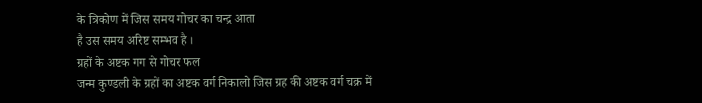के त्रिकोण में जिस समय गोचर का चन्द्र आता
है उस समय अरिष्ट सम्भव है ।
ग्रहों के अष्टक गग से गोचर फल
जन्म कुण्डली के ग्रहों का अष्टक वर्ग निकालो जिस ग्रह की अष्टक वर्ग चक्र में